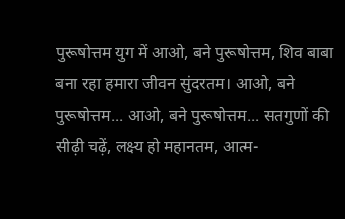पुरूषोत्तम युग में आओ, बने पुरूषोत्तम, शिव बाबा बना रहा हमारा जीवन सुंदरतम। आओ, बने पुरूषोत्तम... आओ, बने पुरूषोत्तम... सतगुणों की सीढ़ी चढ़ें, लक्ष्य हो महानतम, आत्म-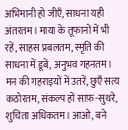अभिमानी हो जीएँ, साधना यही अंतरतम। माया के तूफानों में भी रहें, साहस प्रबलतम, स्मृति की साधना में डूबें, अनुभव गहनतम। मन की गहराइयों में उतरें, छुएँ सत्य कठोरतम, संकल्प हों साफ़-सुथरे, शुचिता अधिकतम। आओ, बने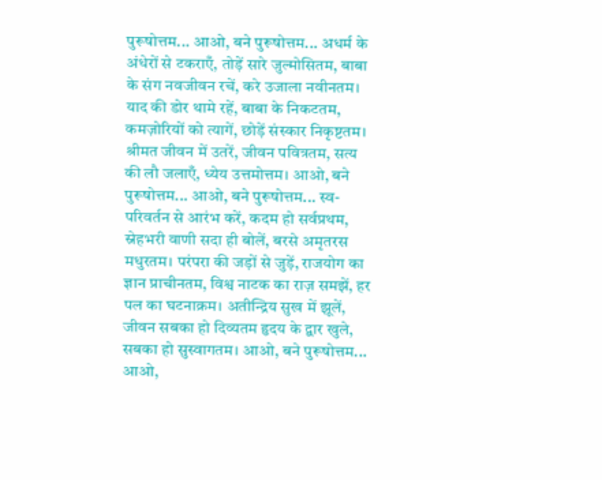पुरूषोत्तम... आओ, बने पुरूषोत्तम... अधर्म के अंधेरों से टकराएँ, तोड़ें सारे जुल्मोसितम, बाबा के संग नवजीवन रचें, करे उजाला नवीनतम। याद की डोर थामे रहें, बाबा के निकटतम, कमज़ोरियों को त्यागें, छोड़ें संस्कार निकृष्टतम। श्रीमत जीवन में उतरें, जीवन पवित्रतम, सत्य की लौ जलाएँ, ध्येय उत्तमोत्तम। आओ, बने पुरूषोत्तम... आओ, बने पुरूषोत्तम... स्व-परिवर्तन से आरंभ करें, कदम हो सर्वप्रथम, स्नेहभरी वाणी सदा ही बोलें, बरसे अमृतरस मधुरतम। परंपरा की जड़ों से जुड़ें, राजयोग का ज्ञान प्राचीनतम, विश्व नाटक का राज़ समझें, हर पल का घटनाक्रम। अतीन्द्रिय सुख में झूलें, जीवन सबका हो दिव्यतम हृदय के द्वार खुले, सबका हो सुस्वागतम। आओ, बने पुरूषोत्तम... आओ,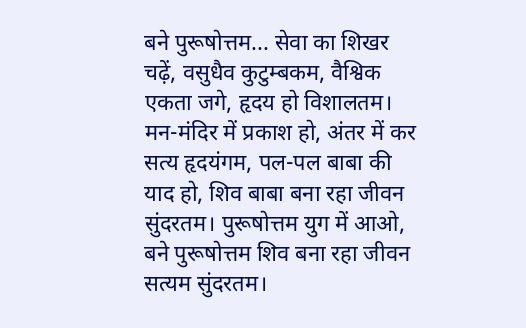बने पुरूषोत्तम... सेवा का शिखर चढ़ें, वसुधैव कुटुम्बकम, वैश्विक एकता जगे, हृदय हो विशालतम। मन-मंदिर में प्रकाश हो, अंतर में कर सत्य हृदयंगम, पल-पल बाबा की याद हो, शिव बाबा बना रहा जीवन सुंदरतम। पुरूषोत्तम युग में आओ, बने पुरूषोत्तम शिव बना रहा जीवन सत्यम सुंदरतम।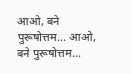आओ, बने पुरूषोत्तम... आओ, बने पुरूषोत्तम...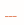___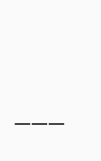___